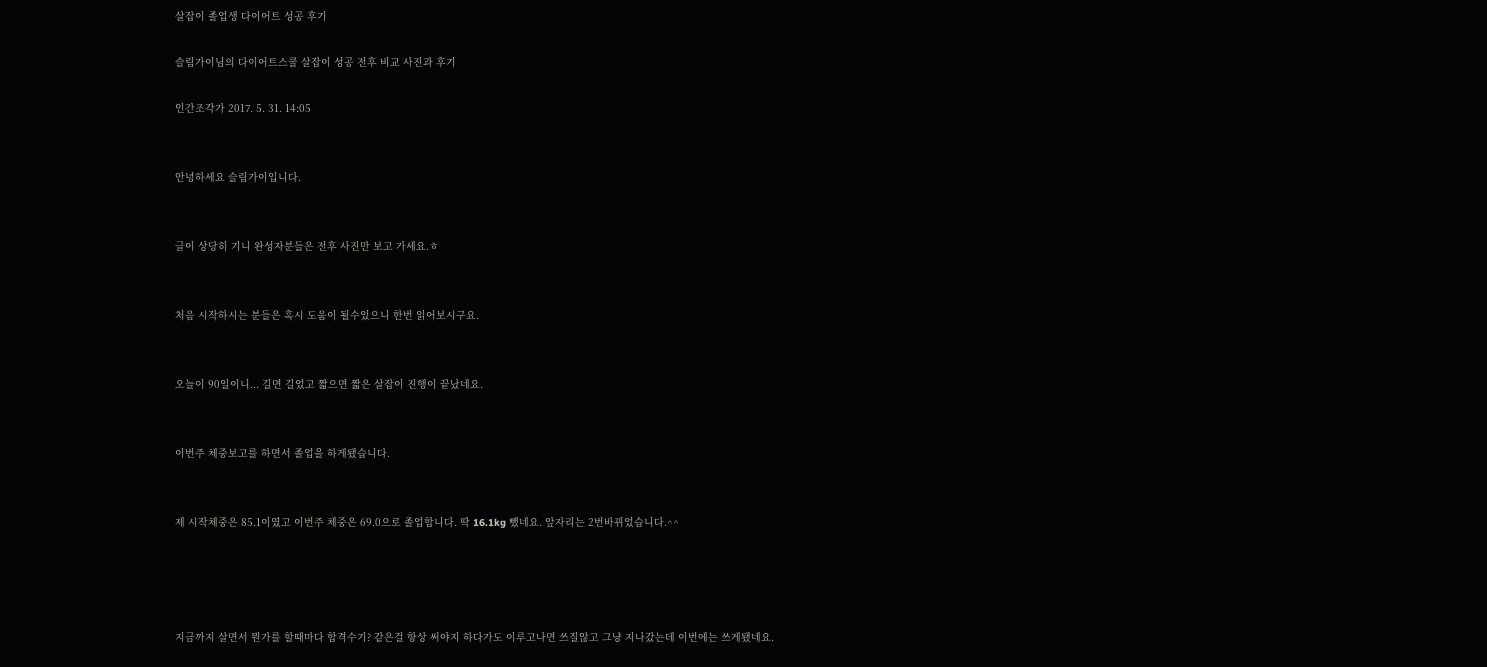살잡이 졸업생 다이어트 성공 후기

슬림가이님의 다이어트스쿨 살잡이 성공 전후 비교 사진과 후기

인간조각가 2017. 5. 31. 14:05


안녕하세요 슬림가이입니다.


글이 상당히 기니 완성자분들은 전후 사진만 보고 가세요.ㅎ


처음 시작하시는 분들은 혹시 도움이 될수있으니 한번 읽어보시구요.


오늘이 90일이니... 길면 길었고 짧으면 짧은 살잡이 진행이 끝났네요.


이번주 체중보고를 하면서 졸업을 하게됐습니다.


제 시작체중은 85.1이였고 이번주 체중은 69.0으로 졸업합니다. 딱 16.1kg 뺐네요. 앞자리는 2번바뀌었습니다.^^




지금까지 살면서 뭔가를 할때마다 합격수기? 같은걸 항상 써야지 하다가도 이루고나면 쓰질않고 그냥 지나갔는데 이번에는 쓰게됐네요.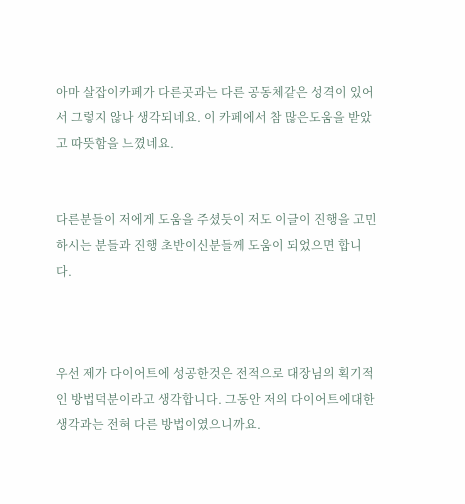아마 살잡이카페가 다른곳과는 다른 공동체같은 성격이 있어서 그렇지 않나 생각되네요. 이 카페에서 참 많은도움을 받았고 따뜻함을 느꼈네요.


다른분들이 저에게 도움을 주셨듯이 저도 이글이 진행을 고민하시는 분들과 진행 초반이신분들께 도움이 되었으면 합니다.



우선 제가 다이어트에 성공한것은 전적으로 대장님의 획기적인 방법덕분이라고 생각합니다. 그동안 저의 다이어트에대한 생각과는 전혀 다른 방법이였으니까요.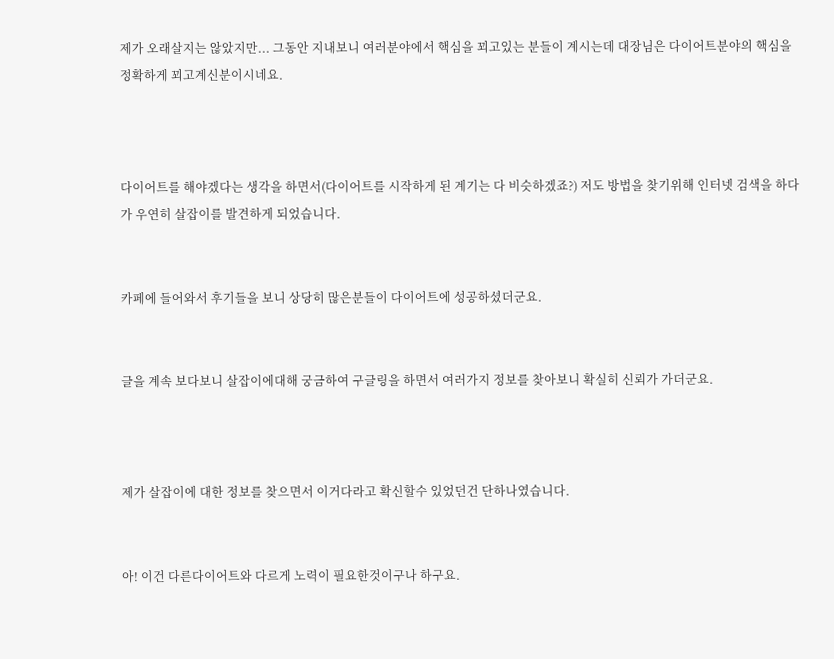제가 오래살지는 않았지만... 그동안 지내보니 여러분야에서 핵심을 꾀고있는 분들이 계시는데 대장님은 다이어트분야의 핵심을 정확하게 꾀고계신분이시네요.



다이어트를 해야겠다는 생각을 하면서(다이어트를 시작하게 된 계기는 다 비슷하겠죠?) 저도 방법을 찾기위해 인터넷 검색을 하다가 우연히 살잡이를 발견하게 되었습니다.


카페에 들어와서 후기들을 보니 상당히 많은분들이 다이어트에 성공하셨더군요.


글을 계속 보다보니 살잡이에대해 궁금하여 구글링을 하면서 여러가지 정보를 찾아보니 확실히 신뢰가 가더군요.



제가 살잡이에 대한 정보를 찾으면서 이거다라고 확신할수 있었던건 단하나였습니다.


아! 이건 다른다이어트와 다르게 노력이 필요한것이구나 하구요.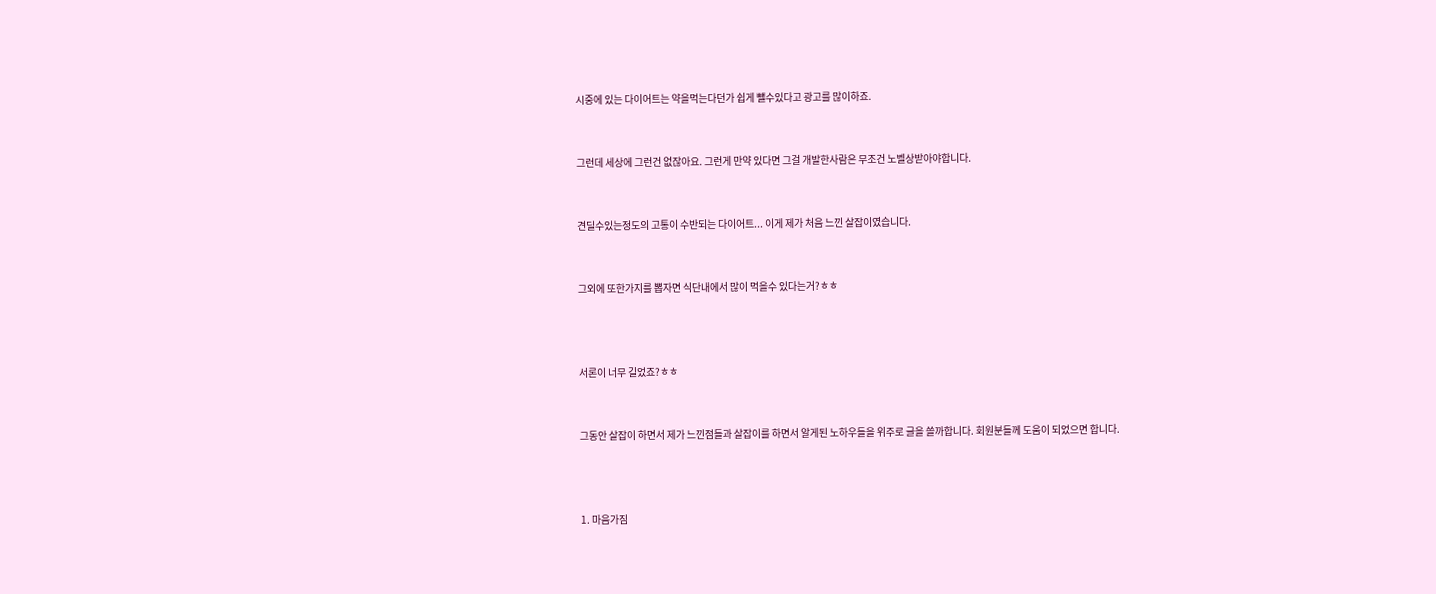시중에 있는 다이어트는 약을먹는다던가 쉽게 뺄수있다고 광고를 많이하죠.


그런데 세상에 그런건 없잖아요. 그런게 만약 있다면 그걸 개발한사람은 무조건 노벨상받아야합니다.


견딜수있는정도의 고통이 수반되는 다이어트... 이게 제가 처음 느낀 살잡이였습니다.


그외에 또한가지를 뽑자면 식단내에서 많이 먹을수 있다는거?ㅎㅎ



서론이 너무 길었죠?ㅎㅎ


그동안 살잡이 하면서 제가 느낀점들과 살잡이를 하면서 알게된 노하우들을 위주로 글을 쓸까합니다. 회원분들께 도움이 되었으면 합니다.



1. 마음가짐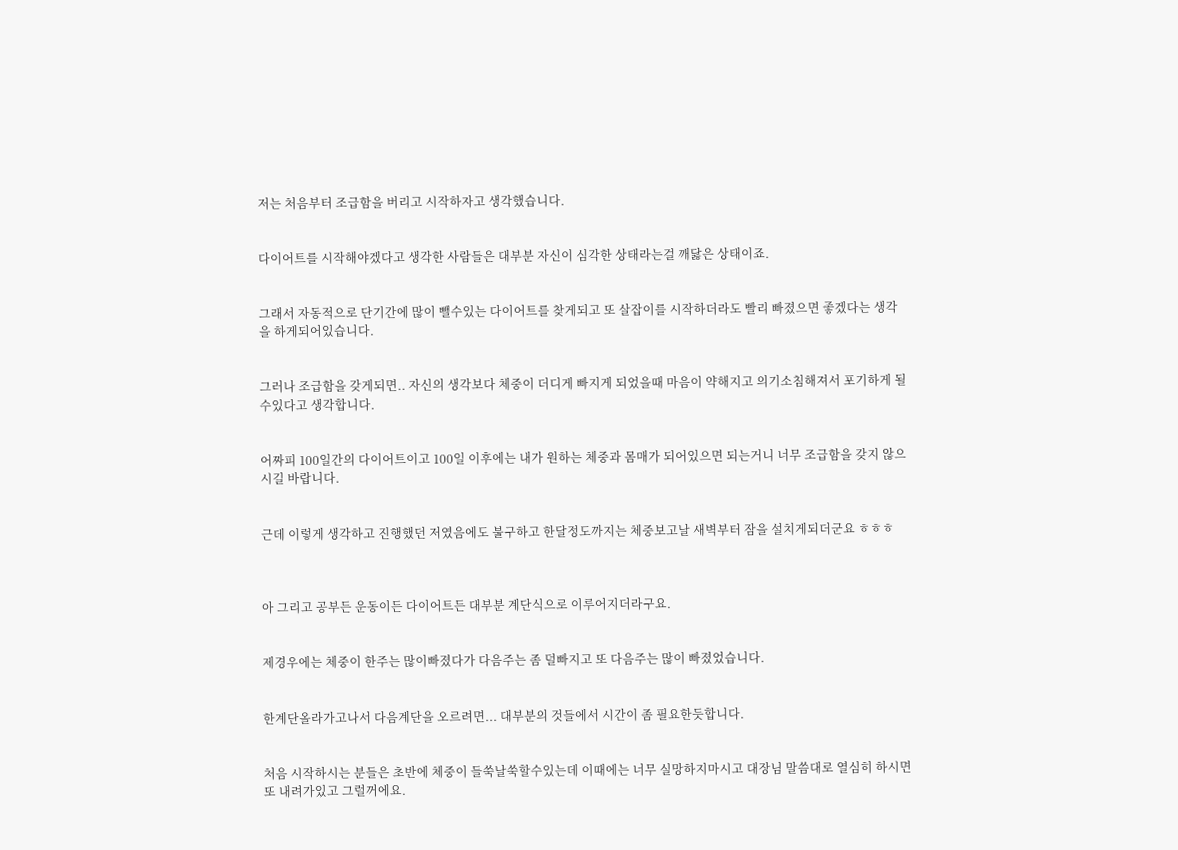저는 처음부터 조급함을 버리고 시작하자고 생각했습니다.


다이어트를 시작해야겠다고 생각한 사람들은 대부분 자신이 심각한 상태라는걸 깨닳은 상태이죠.


그래서 자동적으로 단기간에 많이 뺄수있는 다이어트를 찾게되고 또 살잡이를 시작하더라도 빨리 빠졌으면 좋겠다는 생각을 하게되어있습니다.


그러나 조급함을 갖게되면.. 자신의 생각보다 체중이 더디게 빠지게 되었을때 마음이 약해지고 의기소침해져서 포기하게 될수있다고 생각합니다.


어짜피 100일간의 다이어트이고 100일 이후에는 내가 원하는 체중과 몸매가 되어있으면 되는거니 너무 조급함을 갖지 않으시길 바랍니다.


근데 이렇게 생각하고 진행했던 저였음에도 불구하고 한달정도까지는 체중보고날 새벽부터 잠을 설치게되더군요 ㅎㅎㅎ



아 그리고 공부든 운동이든 다이어트든 대부분 계단식으로 이루어지더라구요.


제경우에는 체중이 한주는 많이빠졌다가 다음주는 좀 덜빠지고 또 다음주는 많이 빠졌었습니다.


한계단올라가고나서 다음계단을 오르려면... 대부분의 것들에서 시간이 좀 필요한듯합니다.


처음 시작하시는 분들은 초반에 체중이 들쑥날쑥할수있는데 이때에는 너무 실망하지마시고 대장님 말씀대로 열심히 하시면 또 내려가있고 그럴꺼에요.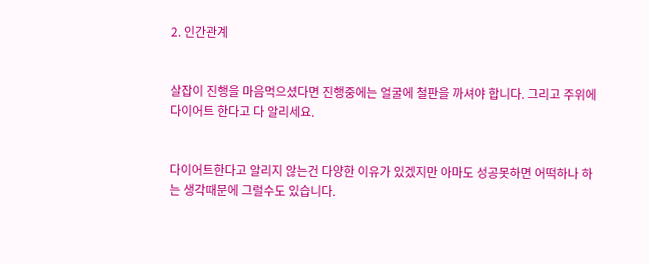2. 인간관계


살잡이 진행을 마음먹으셨다면 진행중에는 얼굴에 철판을 까셔야 합니다. 그리고 주위에 다이어트 한다고 다 알리세요.


다이어트한다고 알리지 않는건 다양한 이유가 있겠지만 아마도 성공못하면 어떡하나 하는 생각때문에 그럴수도 있습니다.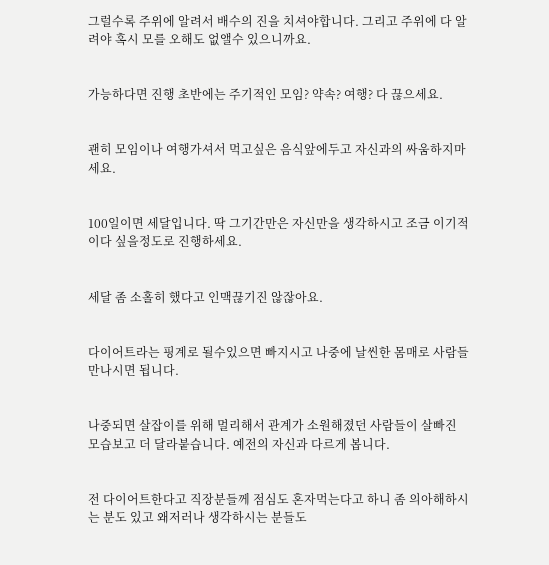그럴수록 주위에 알려서 배수의 진을 치셔야합니다. 그리고 주위에 다 알려야 혹시 모를 오해도 없앨수 있으니까요.


가능하다면 진행 초반에는 주기적인 모임? 약속? 여행? 다 끊으세요.


괜히 모임이나 여행가셔서 먹고싶은 음식앞에두고 자신과의 싸움하지마세요.


100일이면 세달입니다. 딱 그기간만은 자신만을 생각하시고 조금 이기적이다 싶을정도로 진행하세요.


세달 좀 소홀히 했다고 인맥끊기진 않잖아요.


다이어트라는 핑계로 될수있으면 빠지시고 나중에 날씬한 몸매로 사람들 만나시면 됩니다.


나중되면 살잡이를 위해 멀리해서 관계가 소원해졌던 사람들이 살빠진 모습보고 더 달라붙습니다. 예전의 자신과 다르게 봅니다.


전 다이어트한다고 직장분들께 점심도 혼자먹는다고 하니 좀 의아해하시는 분도 있고 왜저러나 생각하시는 분들도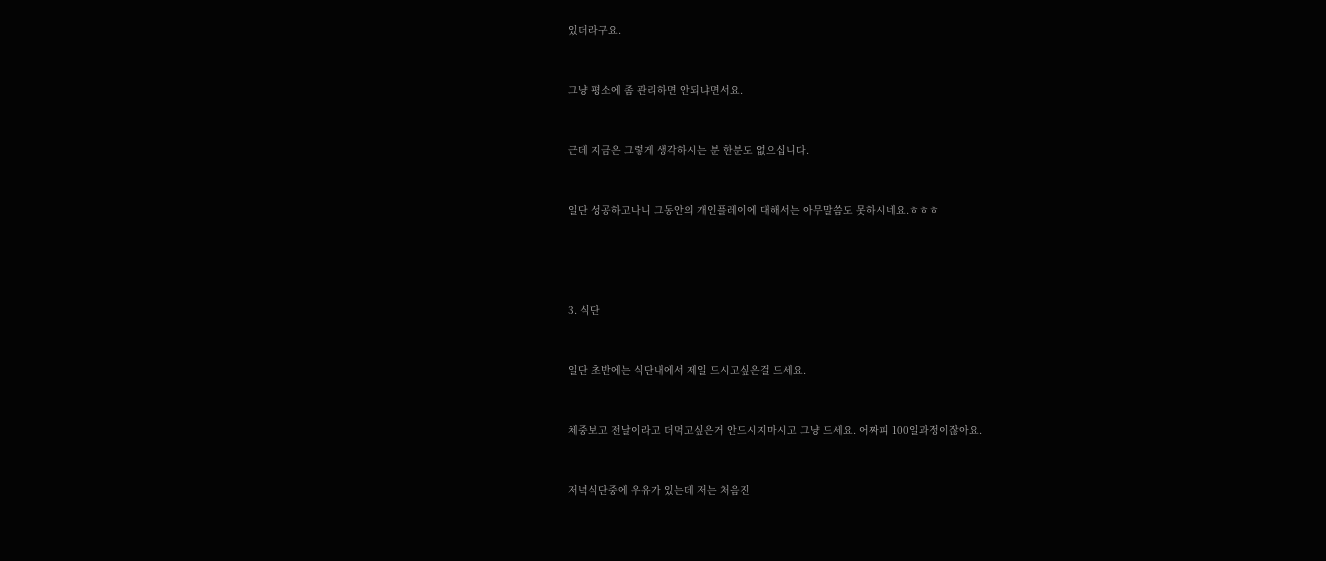있더라구요.


그냥 평소에 좀 관리하면 안되냐면서요.


근데 지금은 그렇게 생각하시는 분 한분도 없으십니다.


일단 성공하고나니 그동안의 개인플레이에 대해서는 아무말씀도 못하시네요.ㅎㅎㅎ




3. 식단


일단 초반에는 식단내에서 제일 드시고싶은걸 드세요.


체중보고 전날이라고 더먹고싶은거 안드시지마시고 그냥 드세요. 어짜피 100일과정이잖아요.


저녁식단중에 우유가 있는데 저는 처음진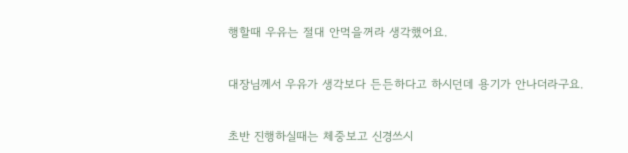행할때 우유는 절대 안먹을꺼라 생각했어요.


대장님께서 우유가 생각보다 든든하다고 하시던데 용기가 안나더라구요.


초반 진행하실때는 체중보고 신경쓰시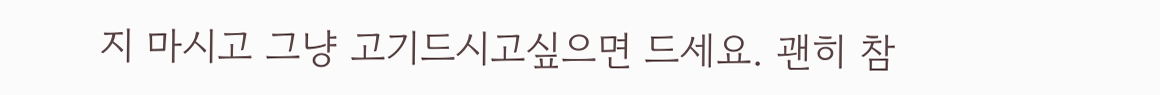지 마시고 그냥 고기드시고싶으면 드세요. 괜히 참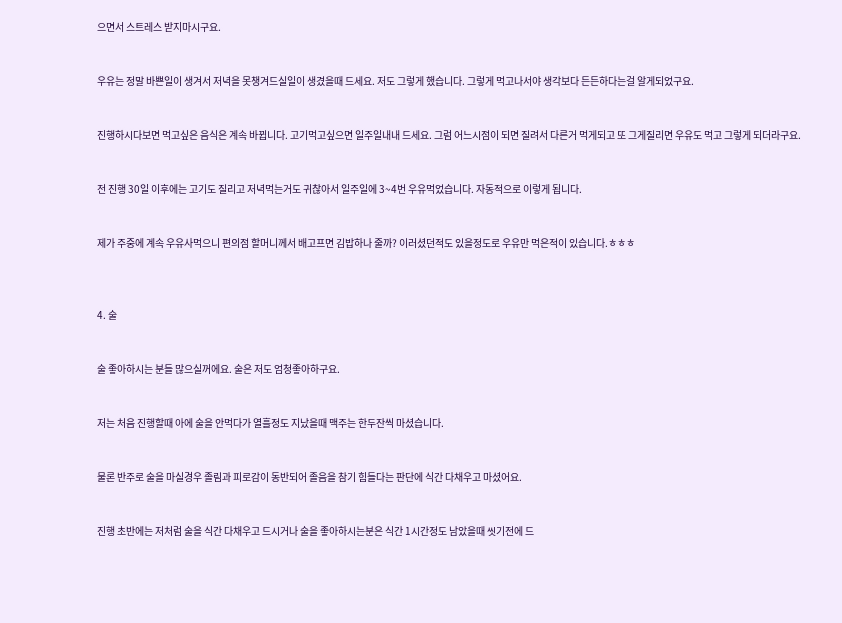으면서 스트레스 받지마시구요.


우유는 정말 바쁜일이 생겨서 저녁을 못챙겨드실일이 생겼을때 드세요. 저도 그렇게 했습니다. 그렇게 먹고나서야 생각보다 든든하다는걸 알게되었구요.


진행하시다보면 먹고싶은 음식은 계속 바뀝니다. 고기먹고싶으면 일주일내내 드세요. 그럼 어느시점이 되면 질려서 다른거 먹게되고 또 그게질리면 우유도 먹고 그렇게 되더라구요.


전 진행 30일 이후에는 고기도 질리고 저녁먹는거도 귀찮아서 일주일에 3~4번 우유먹었습니다. 자동적으로 이렇게 됩니다.


제가 주중에 계속 우유사먹으니 편의점 할머니께서 배고프면 김밥하나 줄까? 이러셨던적도 있을정도로 우유만 먹은적이 있습니다.ㅎㅎㅎ



4. 술


술 좋아하시는 분들 많으실꺼에요. 술은 저도 엄청좋아하구요.


저는 처음 진행할때 아에 술을 안먹다가 열흘정도 지났을때 맥주는 한두잔씩 마셨습니다.


물론 반주로 술을 마실경우 졸림과 피로감이 동반되어 졸음을 참기 힘들다는 판단에 식간 다채우고 마셨어요.


진행 초반에는 저처럼 술을 식간 다채우고 드시거나 술을 좋아하시는분은 식간 1시간정도 남았을때 씻기전에 드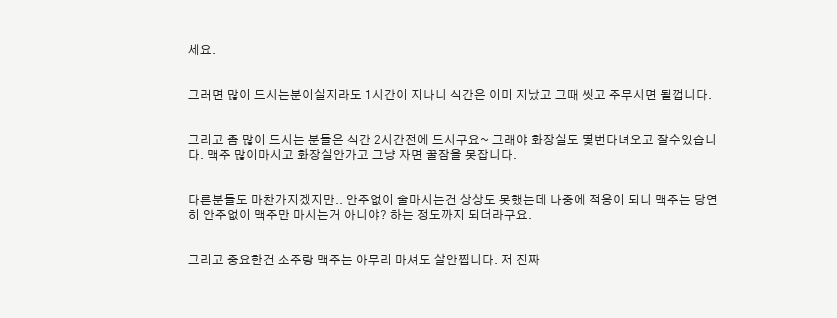세요.


그러면 많이 드시는분이실지라도 1시간이 지나니 식간은 이미 지났고 그때 씻고 주무시면 될껍니다.


그리고 좀 많이 드시는 분들은 식간 2시간전에 드시구요~ 그래야 화장실도 몇번다녀오고 잘수있습니다. 맥주 많이마시고 화장실안가고 그냥 자면 꿀잠을 못잡니다.


다른분들도 마찬가지겠지만.. 안주없이 술마시는건 상상도 못했는데 나중에 적응이 되니 맥주는 당연히 안주없이 맥주만 마시는거 아니야? 하는 정도까지 되더라구요.


그리고 중요한건 소주랑 맥주는 아무리 마셔도 살안찝니다. 저 진짜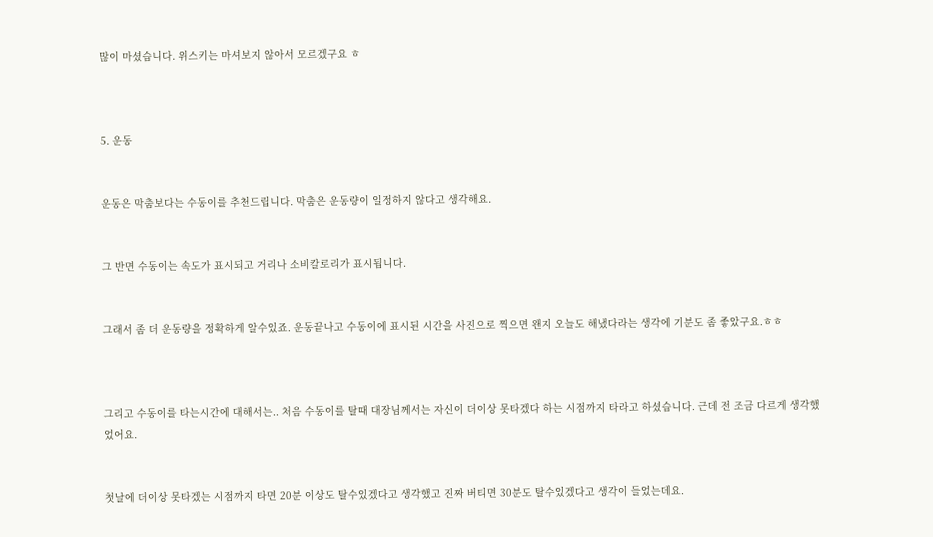많이 마셨습니다. 위스키는 마셔보지 않아서 모르겠구요 ㅎ



5. 운동


운동은 막춤보다는 수동이를 추천드립니다. 막춤은 운동량이 일정하지 않다고 생각해요.


그 반면 수동이는 속도가 표시되고 거리나 소비칼로리가 표시됩니다.


그래서 좀 더 운동량을 정확하게 알수있죠. 운동끝나고 수동이에 표시된 시간을 사진으로 찍으면 왠지 오늘도 해냈다라는 생각에 기분도 좀 좋았구요.ㅎㅎ



그리고 수동이를 타는시간에 대해서는.. 처음 수동이를 탈때 대장님께서는 자신이 더이상 못타겠다 하는 시점까지 타라고 하셨습니다. 근데 전 조금 다르게 생각했었어요.


첫날에 더이상 못타겠는 시점까지 타면 20분 이상도 탈수있겠다고 생각했고 진짜 버티면 30분도 탈수있겠다고 생각이 들었는데요.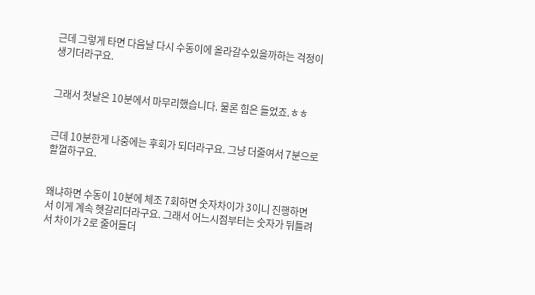근데 그렇게 타면 다음날 다시 수동이에 올라갈수있을까하는 걱정이 생기더라구요.


그래서 첫날은 10분에서 마무리했습니다. 물론 힘은 들었죠.ㅎㅎ


근데 10분한게 나중에는 후회가 되더라구요. 그냥 더줄여서 7분으로 할껄하구요.


왜냐하면 수동이 10분에 체조 7회하면 숫자차이가 3이니 진행하면서 이게 계속 헷갈리더라구요. 그래서 어느시점부터는 숫자가 뒤틀려서 차이가 2로 줄어들더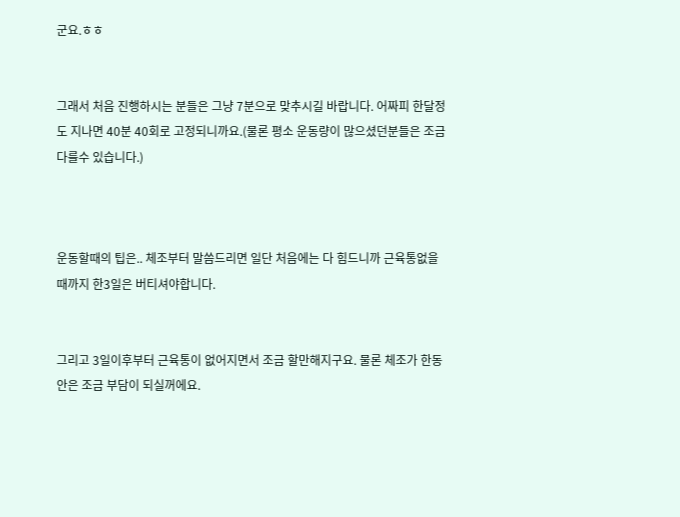군요.ㅎㅎ


그래서 처음 진행하시는 분들은 그냥 7분으로 맞추시길 바랍니다. 어짜피 한달정도 지나면 40분 40회로 고정되니까요.(물론 평소 운동량이 많으셨던분들은 조금 다를수 있습니다.)



운동할때의 팁은.. 체조부터 말씀드리면 일단 처음에는 다 힘드니까 근육통없을때까지 한3일은 버티셔야합니다.


그리고 3일이후부터 근육통이 없어지면서 조금 할만해지구요. 물론 체조가 한동안은 조금 부담이 되실꺼에요.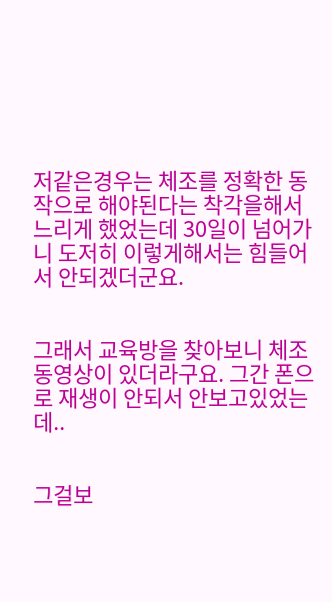저같은경우는 체조를 정확한 동작으로 해야된다는 착각을해서 느리게 했었는데 30일이 넘어가니 도저히 이렇게해서는 힘들어서 안되겠더군요.


그래서 교육방을 찾아보니 체조동영상이 있더라구요. 그간 폰으로 재생이 안되서 안보고있었는데..


그걸보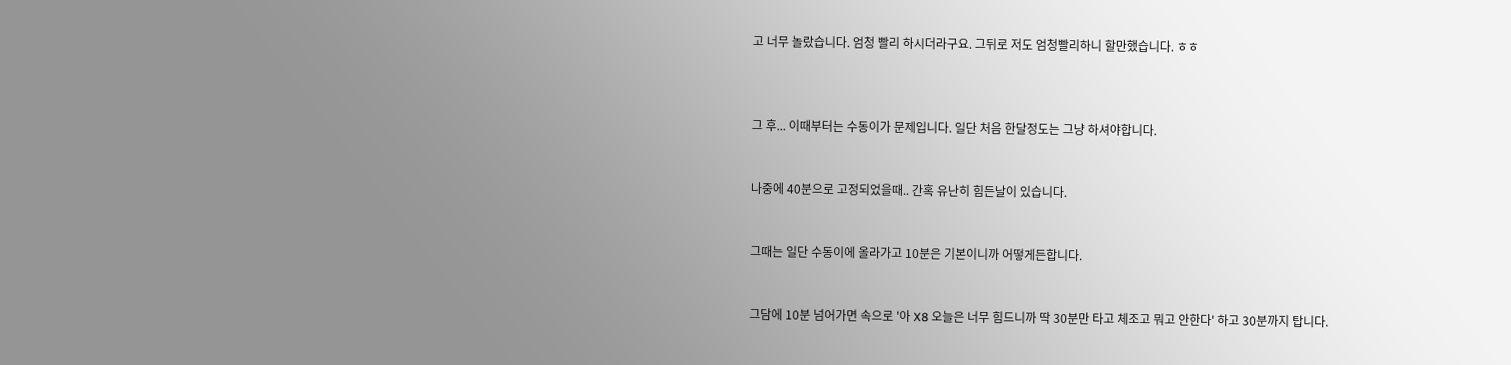고 너무 놀랐습니다. 엄청 빨리 하시더라구요. 그뒤로 저도 엄청빨리하니 할만했습니다. ㅎㅎ



그 후... 이때부터는 수동이가 문제입니다. 일단 처음 한달정도는 그냥 하셔야합니다.


나중에 40분으로 고정되었을때.. 간혹 유난히 힘든날이 있습니다.


그때는 일단 수동이에 올라가고 10분은 기본이니까 어떻게든합니다.


그담에 10분 넘어가면 속으로 '아 X8 오늘은 너무 힘드니까 딱 30분만 타고 체조고 뭐고 안한다' 하고 30분까지 탑니다.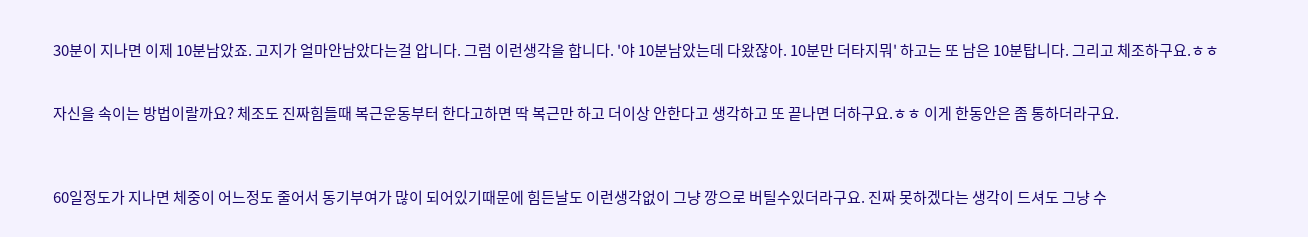30분이 지나면 이제 10분남았죠. 고지가 얼마안남았다는걸 압니다. 그럼 이런생각을 합니다. '야 10분남았는데 다왔잖아. 10분만 더타지뭐' 하고는 또 남은 10분탑니다. 그리고 체조하구요.ㅎㅎ


자신을 속이는 방법이랄까요? 체조도 진짜힘들때 복근운동부터 한다고하면 딱 복근만 하고 더이상 안한다고 생각하고 또 끝나면 더하구요.ㅎㅎ 이게 한동안은 좀 통하더라구요.



60일정도가 지나면 체중이 어느정도 줄어서 동기부여가 많이 되어있기때문에 힘든날도 이런생각없이 그냥 깡으로 버틸수있더라구요. 진짜 못하겠다는 생각이 드셔도 그냥 수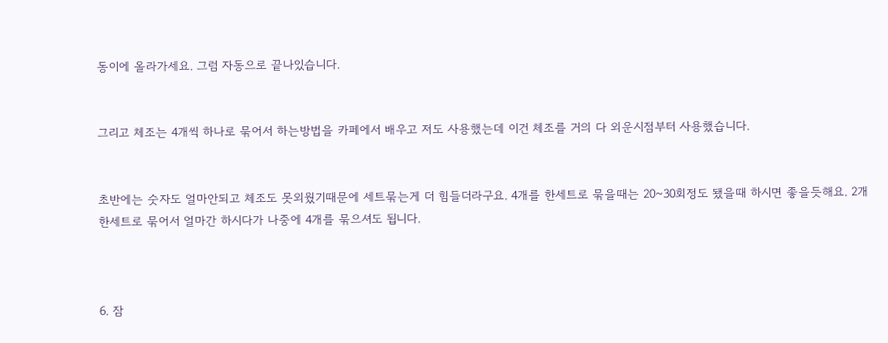동이에 올라가세요. 그럼 자동으로 끝나있습니다.


그리고 체조는 4개씩 하나로 묶어서 하는방법을 카페에서 배우고 저도 사용했는데 이건 체조를 거의 다 외운시점부터 사용했습니다.


초반에는 숫자도 얼마안되고 체조도 못외웠기때문에 세트묶는게 더 힘들더라구요. 4개를 한세트로 묶을때는 20~30회정도 됐을때 하시면 좋을듯해요. 2개 한세트로 묶어서 얼마간 하시다가 나중에 4개를 묶으셔도 됩니다.



6. 잠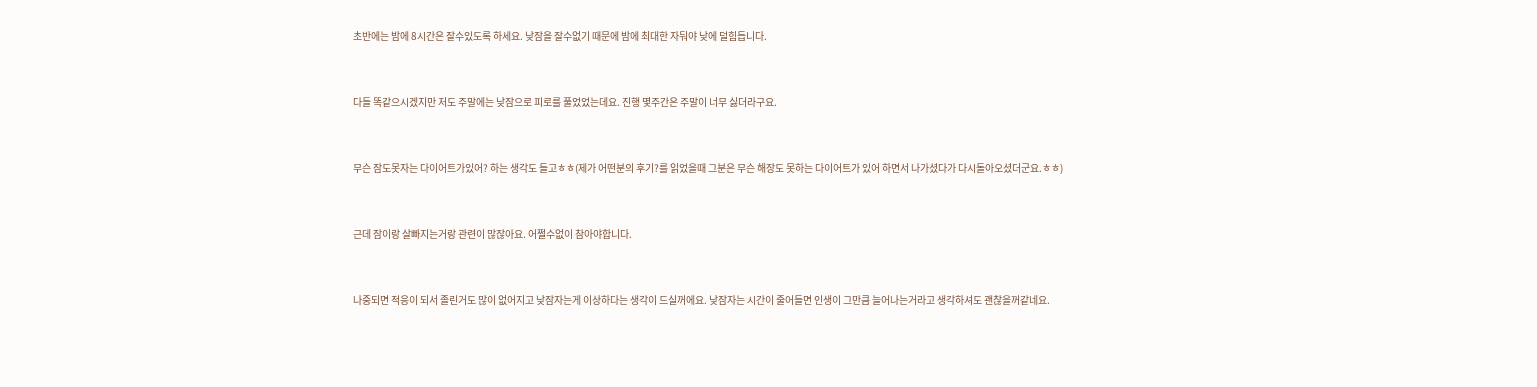초반에는 밤에 8시간은 잘수있도록 하세요. 낮잠을 잘수없기 때문에 밤에 최대한 자둬야 낮에 덜힘듭니다.


다들 똑같으시겠지만 저도 주말에는 낮잠으로 피로를 풀었었는데요. 진행 몇주간은 주말이 너무 싫더라구요.


무슨 잠도못자는 다이어트가있어? 하는 생각도 들고ㅎㅎ(제가 어떤분의 후기?를 읽었을때 그분은 무슨 해장도 못하는 다이어트가 있어 하면서 나가셨다가 다시돌아오셨더군요.ㅎㅎ)


근데 잠이랑 살빠지는거랑 관련이 많잖아요. 어쩔수없이 참아야합니다.


나중되면 적응이 되서 졸린거도 많이 없어지고 낮잠자는게 이상하다는 생각이 드실꺼에요. 낮잠자는 시간이 줄어들면 인생이 그만큼 늘어나는거라고 생각하셔도 괜찮을꺼같네요.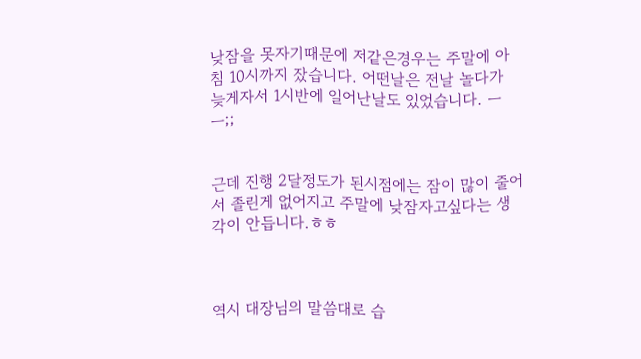낮잠을 못자기때문에 저같은경우는 주말에 아침 10시까지 잤습니다. 어떤날은 전날 놀다가 늦게자서 1시반에 일어난날도 있었습니다. ㅡㅡ;;


근데 진행 2달정도가 된시점에는 잠이 많이 줄어서 졸린게 없어지고 주말에 낮잠자고싶다는 생각이 안듭니다.ㅎㅎ



역시 대장님의 말씀대로 습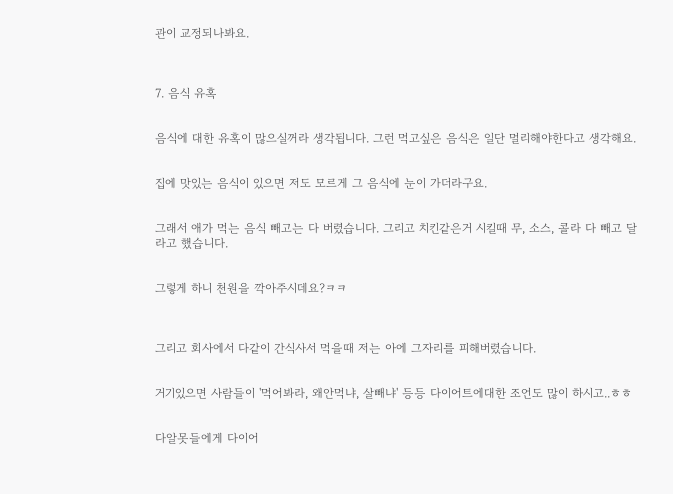관이 교정되나봐요.



7. 음식 유혹


음식에 대한 유혹이 많으실꺼라 생각됩니다. 그런 먹고싶은 음식은 일단 멀리해야한다고 생각해요.


집에 맛있는 음식이 있으면 저도 모르게 그 음식에 눈이 가더라구요.


그래서 애가 먹는 음식 빼고는 다 버렸습니다. 그리고 치킨같은거 시킬때 무, 소스, 콜라 다 빼고 달라고 했습니다.


그렇게 하니 천원을 깍아주시데요?ㅋㅋ



그리고 회사에서 다같이 간식사서 먹을때 저는 아에 그자리를 피해버렸습니다.


거기있으면 사람들이 '먹어봐라, 왜안먹냐, 살빼냐' 등등 다이어트에대한 조언도 많이 하시고..ㅎㅎ


다알못들에게 다이어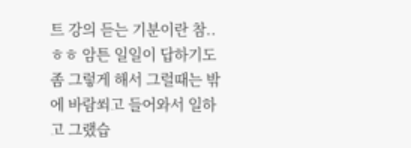트 강의 듣는 기분이란 참..ㅎㅎ 암튼 일일이 답하기도 좀 그렇게 해서 그럴때는 밖에 바람쐬고 들어와서 일하고 그랬습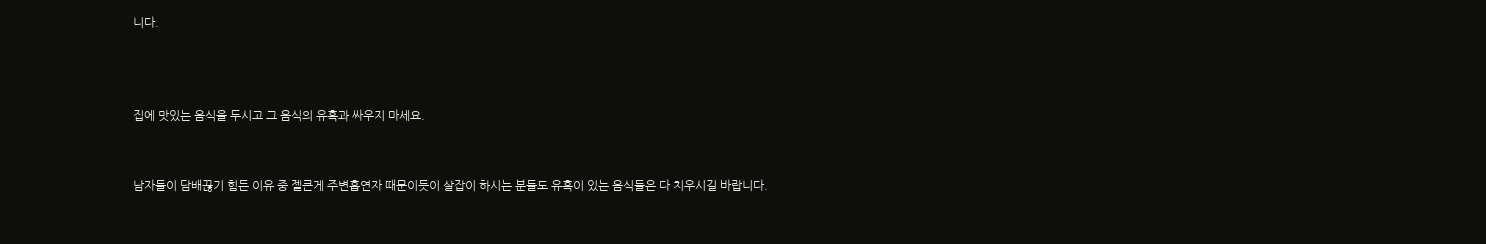니다.



집에 맛있는 음식을 두시고 그 음식의 유혹과 싸우지 마세요.


남자들이 담배끊기 힘든 이유 중 젤큰게 주변흡연자 때문이듯이 살잡이 하시는 분들도 유혹이 있는 음식들은 다 치우시길 바랍니다.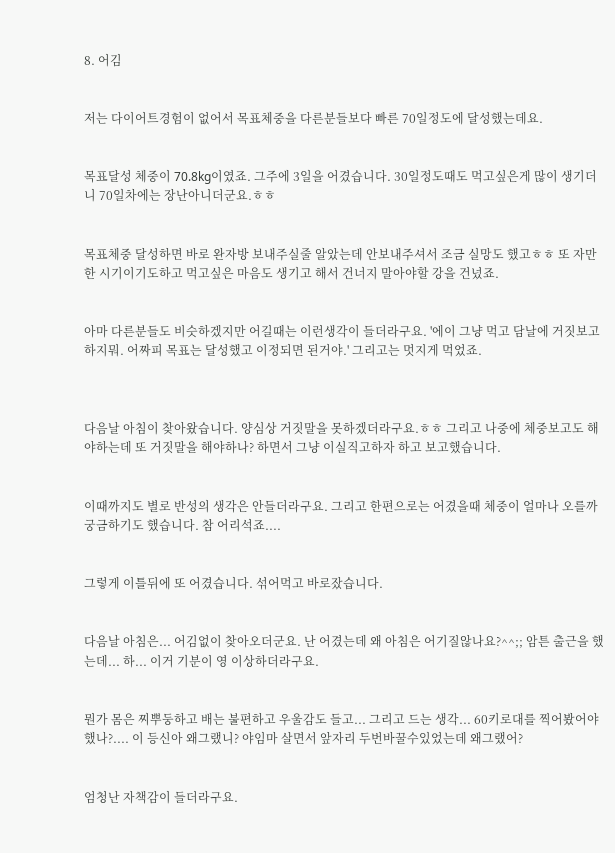8. 어김


저는 다이어트경험이 없어서 목표체중을 다른분들보다 빠른 70일정도에 달성했는데요.


목표달성 체중이 70.8kg이였죠. 그주에 3일을 어겼습니다. 30일정도때도 먹고싶은게 많이 생기더니 70일차에는 장난아니더군요.ㅎㅎ


목표체중 달성하면 바로 완자방 보내주실줄 알았는데 안보내주셔서 조금 실망도 했고ㅎㅎ 또 자만한 시기이기도하고 먹고싶은 마음도 생기고 해서 건너지 말아야할 강을 건넜죠.


아마 다른분들도 비슷하겠지만 어길때는 이런생각이 들더라구요. '에이 그냥 먹고 담날에 거짓보고하지뭐. 어짜피 목표는 달성했고 이정되면 된거야.' 그리고는 멋지게 먹었죠.



다음날 아침이 찾아왔습니다. 양심상 거짓말을 못하겠더라구요.ㅎㅎ 그리고 나중에 체중보고도 해야하는데 또 거짓말을 해야하나? 하면서 그냥 이실직고하자 하고 보고했습니다.


이때까지도 별로 반성의 생각은 안들더라구요. 그리고 한편으로는 어겼을때 체중이 얼마나 오를까 궁금하기도 했습니다. 참 어리석죠....


그렇게 이틀뒤에 또 어겼습니다. 섞어먹고 바로잤습니다.


다음날 아침은... 어김없이 찾아오더군요. 난 어겼는데 왜 아침은 어기질않나요?^^;; 암튼 출근을 했는데... 하... 이거 기분이 영 이상하더라구요.


뭔가 몸은 찌뿌둥하고 배는 불편하고 우울감도 들고... 그리고 드는 생각... 60키로대를 찍어봤어야했나?.... 이 등신아 왜그랬니? 야임마 살면서 앞자리 두번바꿀수있었는데 왜그랬어?


엄청난 자책감이 들더라구요.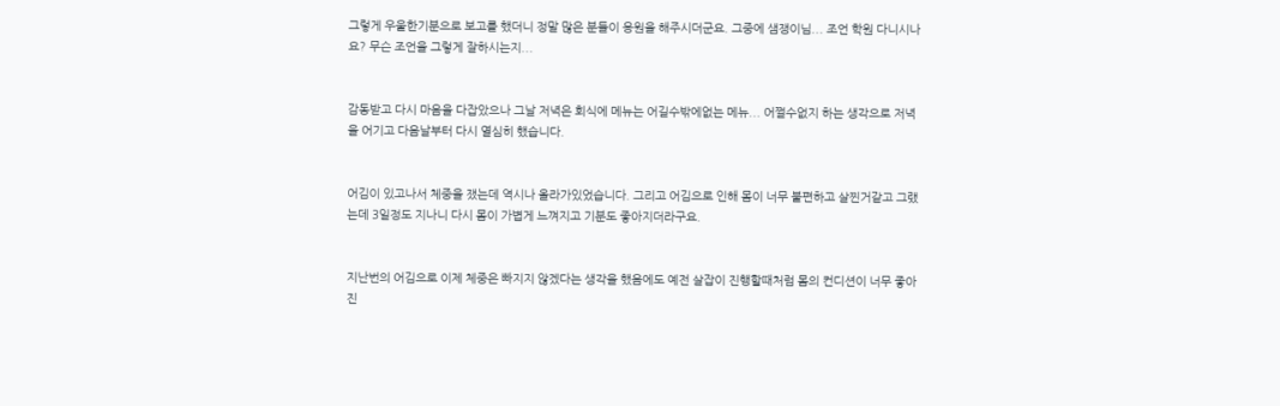그렇게 우울한기분으로 보고를 했더니 정말 많은 분들이 응원을 해주시더군요. 그중에 샘쟁이님... 조언 학원 다니시나요? 무슨 조언을 그렇게 잘하시는지...


감동받고 다시 마음을 다잡았으나 그날 저녁은 회식에 메뉴는 어길수밖에없는 메뉴... 어쩔수없지 하는 생각으로 저녁을 어기고 다음날부터 다시 열심히 했습니다.


어김이 있고나서 체중을 쟀는데 역시나 올라가있었습니다. 그리고 어김으로 인해 몸이 너무 불편하고 살찐거같고 그랬는데 3일정도 지나니 다시 몸이 가볍게 느껴지고 기분도 좋아지더라구요.


지난번의 어김으로 이제 체중은 빠지지 않겠다는 생각을 했음에도 예전 살잡이 진행할때처럼 몸의 컨디션이 너무 좋아진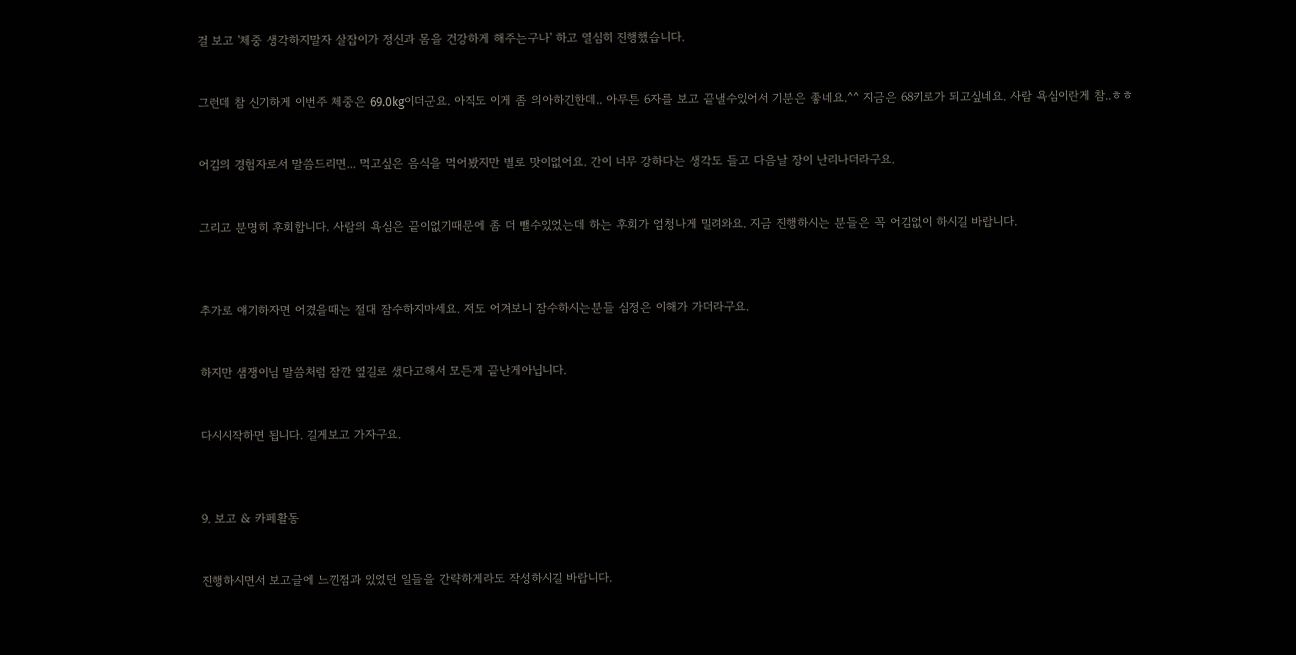걸 보고 '체중 생각하지말자 살잡이가 정신과 몸을 건강하게 해주는구나' 하고 열심히 진행했습니다.


그런데 참 신기하게 이번주 체중은 69.0kg이더군요. 아직도 이게 좀 의아하긴한데.. 아무튼 6자를 보고 끝낼수있어서 기분은 좋네요.^^ 지금은 68키로가 되고싶네요. 사람 욕심이란게 참..ㅎㅎ


어김의 경험자로서 말씀드리면... 먹고싶은 음식을 먹어봤지만 별로 맛이없어요. 간이 너무 강하다는 생각도 들고 다음날 장이 난리나더라구요.


그리고 분명히 후회합니다. 사람의 욕심은 끝이없기때문에 좀 더 뺄수있었는데 하는 후회가 엄청나게 밀려와요. 지금 진행하시는 분들은 꼭 어김없이 하시길 바랍니다.



추가로 얘기하자면 어겼을때는 절대 잠수하지마세요. 저도 어겨보니 잠수하시는분들 심정은 이해가 가더라구요.


하지만 샘쟁이님 말씀처럼 잠깐 옆길로 샜다고해서 모든게 끝난게아닙니다.


다시시작하면 됩니다. 길게보고 가자구요.



9. 보고 & 카페활동


진행하시면서 보고글에 느낀점과 있었던 일들을 간략하게라도 작성하시길 바랍니다.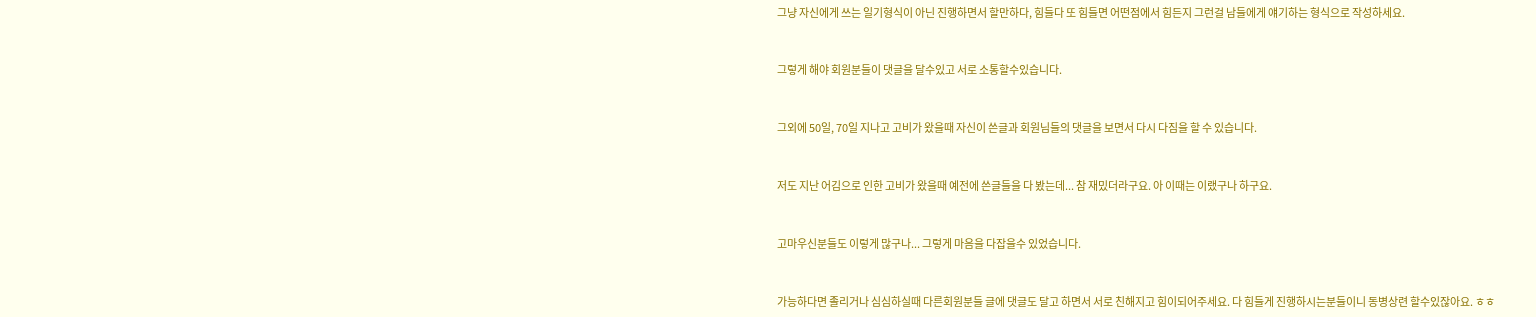그냥 자신에게 쓰는 일기형식이 아닌 진행하면서 할만하다, 힘들다 또 힘들면 어떤점에서 힘든지 그런걸 남들에게 얘기하는 형식으로 작성하세요.


그렇게 해야 회원분들이 댓글을 달수있고 서로 소통할수있습니다.


그외에 50일, 70일 지나고 고비가 왔을때 자신이 쓴글과 회원님들의 댓글을 보면서 다시 다짐을 할 수 있습니다.


저도 지난 어김으로 인한 고비가 왔을때 예전에 쓴글들을 다 봤는데... 참 재밌더라구요. 아 이때는 이랬구나 하구요.


고마우신분들도 이렇게 많구나... 그렇게 마음을 다잡을수 있었습니다.


가능하다면 졸리거나 심심하실때 다른회원분들 글에 댓글도 달고 하면서 서로 친해지고 힘이되어주세요. 다 힘들게 진행하시는분들이니 동병상련 할수있잖아요. ㅎㅎ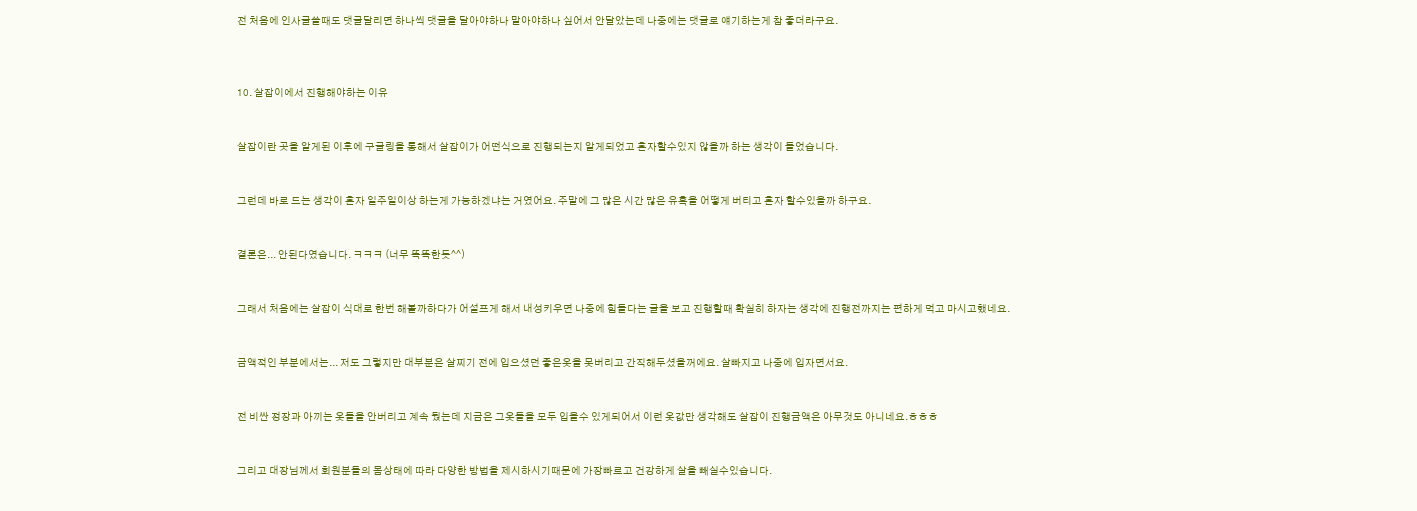전 처음에 인사글쓸때도 댓글달리면 하나씩 댓글을 달아야하나 말아야하나 싶어서 안달았는데 나중에는 댓글로 얘기하는게 참 좋더라구요.



10. 살잡이에서 진행해야하는 이유


살잡이란 곳을 알게된 이후에 구글링을 통해서 살잡이가 어떤식으로 진행되는지 알게되었고 혼자할수있지 않을까 하는 생각이 들었습니다.


그런데 바로 드는 생각이 혼자 일주일이상 하는게 가능하겠냐는 거였어요. 주말에 그 많은 시간 많은 유혹을 어떻게 버티고 혼자 할수있을까 하구요.


결론은... 안된다였습니다. ㅋㅋㅋ (너무 똑똑한듯^^)


그래서 처음에는 살잡이 식대로 한번 해볼까하다가 어설프게 해서 내성키우면 나중에 힘들다는 글을 보고 진행할때 확실히 하자는 생각에 진행전까지는 편하게 먹고 마시고했네요.


금액적인 부분에서는... 저도 그렇지만 대부분은 살찌기 전에 입으셨던 좋은옷을 못버리고 간직해두셨을꺼에요. 살빠지고 나중에 입자면서요.


전 비싼 정장과 아끼는 옷들을 안버리고 계속 뒀는데 지금은 그옷들을 모두 입을수 있게되어서 이런 옷값만 생각해도 살잡이 진행금액은 아무것도 아니네요.ㅎㅎㅎ


그리고 대장님께서 회원분들의 몸상태에 따라 다양한 방법을 제시하시기때문에 가장빠르고 건강하게 살을 빼실수있습니다.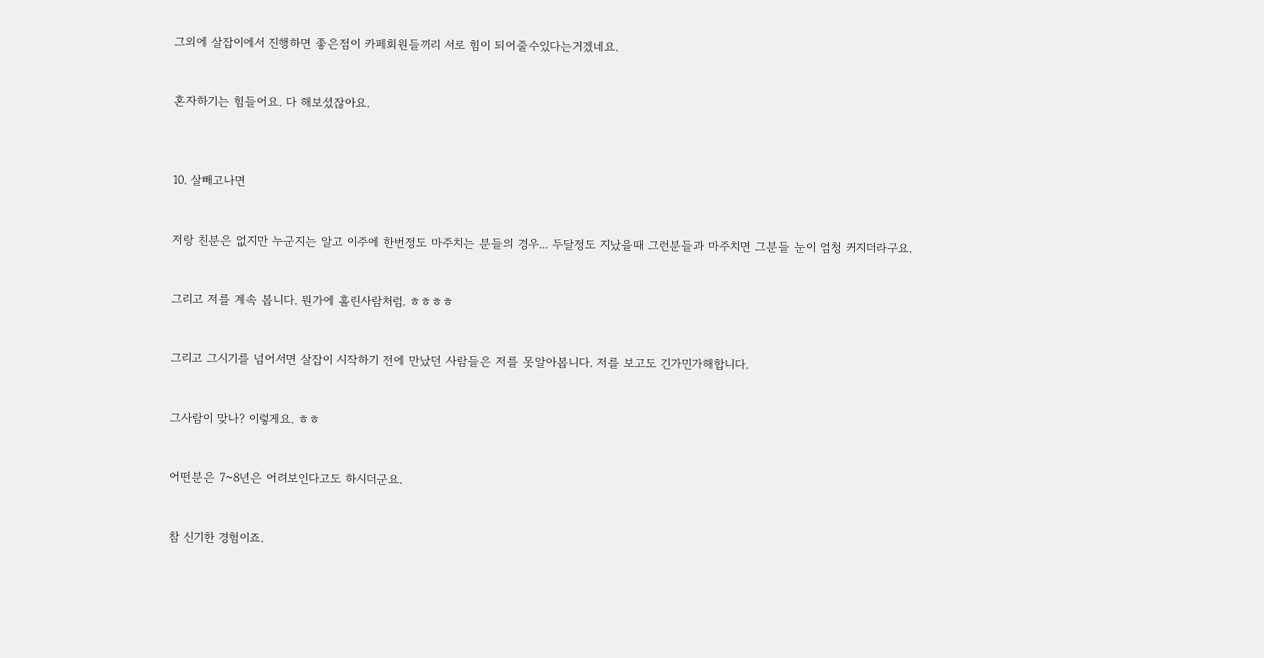그외에 살잡이에서 진행하면 좋은점이 카페회원들끼리 서로 힘이 되어줄수있다는거겠네요.


혼자하기는 힘들어요. 다 해보셨잖아요.



10. 살빼고나면


저랑 친분은 없지만 누군지는 알고 이주에 한번정도 마주치는 분들의 경우... 두달정도 지났을때 그런분들과 마주치면 그분들 눈이 엄청 커지더라구요.


그리고 저를 계속 봅니다. 뭔가에 홀린사람처럼. ㅎㅎㅎㅎ


그리고 그시기를 넘어서면 살잡이 시작하기 전에 만났던 사람들은 저를 못알아봅니다. 저를 보고도 긴가민가해합니다.


그사람이 맞나? 이렇게요. ㅎㅎ


어떤분은 7~8년은 어려보인다고도 하시더군요.


참 신기한 경험이죠.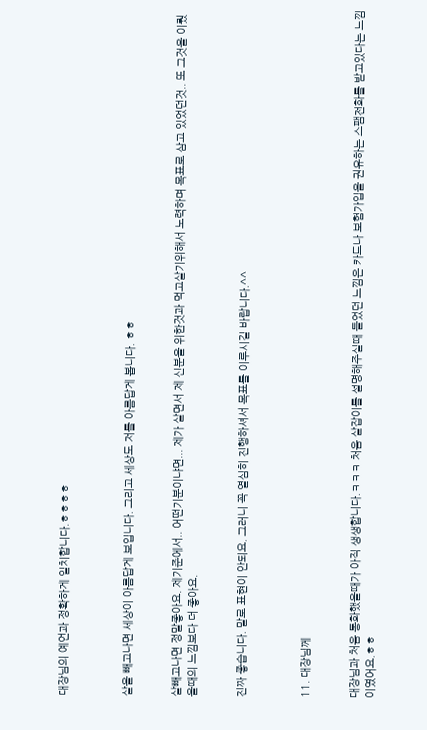대장님의 예언과 정확하게 일치합니다.ㅎㅎㅎㅎ



살을 빼고나면 세상이 아름답게 보입니다. 그리고 세상도 저를 아름답게 봅니다. ㅎㅎ


살빼고나면 정말좋아요. 제기준에서.. 어떤기분이냐면... 제가 살면서 제 신분을 위한것과 먹고살기위해서 노력하며 목표로 삼고 있었던것.. 또 그것을 이뤘을때의 느낌보다 더 좋아요.


진짜 좋습니다. 말로 표현이 안되요. 그러니 꼭 열심히 진행하셔서 목표를 이루시길 바랍니다.^^



11. 대장님께


대장님과 처음 통화했을때가 아직 생생합니다.ㅋㅋㅋ 처음 살잡이를 설명해주실때 들었던 느낌은 카드나 보험가입을 권유하는 스팸전화를 받고있다는 느낌이였어요.ㅎㅎ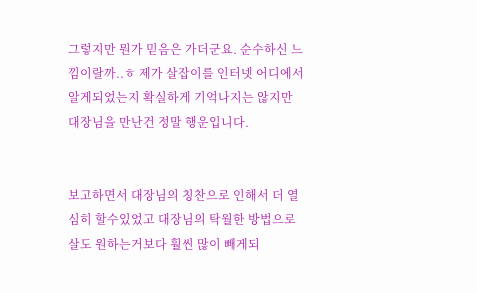그렇지만 뭔가 믿음은 가더군요. 순수하신 느낌이랄까..ㅎ 제가 살잡이를 인터넷 어디에서 알게되었는지 확실하게 기억나지는 않지만 대장님을 만난건 정말 행운입니다.


보고하면서 대장님의 칭찬으로 인해서 더 열심히 할수있었고 대장님의 탁월한 방법으로 살도 원하는거보다 훨씬 많이 빼게되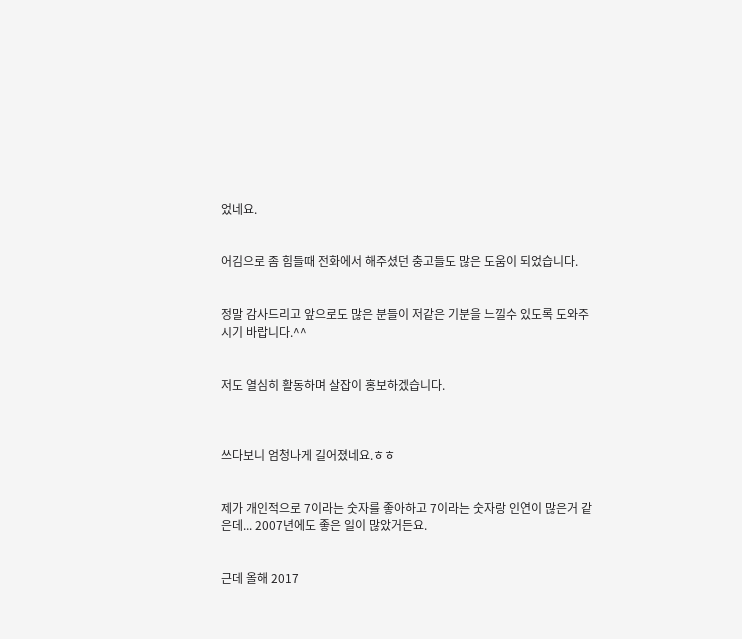었네요.


어김으로 좀 힘들때 전화에서 해주셨던 충고들도 많은 도움이 되었습니다.


정말 감사드리고 앞으로도 많은 분들이 저같은 기분을 느낄수 있도록 도와주시기 바랍니다.^^


저도 열심히 활동하며 살잡이 홍보하겠습니다.



쓰다보니 엄청나게 길어졌네요.ㅎㅎ


제가 개인적으로 7이라는 숫자를 좋아하고 7이라는 숫자랑 인연이 많은거 같은데... 2007년에도 좋은 일이 많았거든요.


근데 올해 2017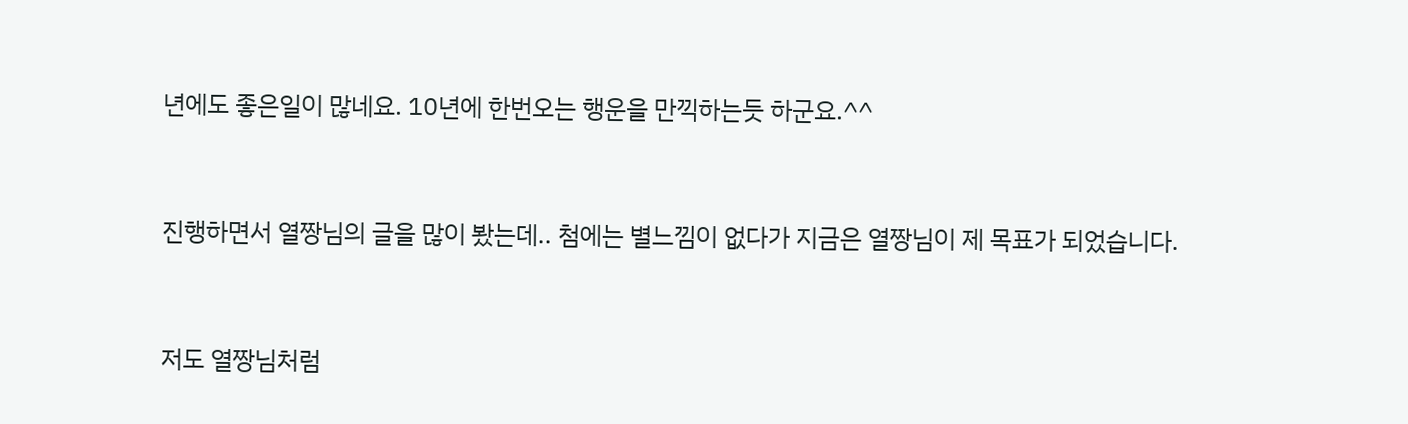년에도 좋은일이 많네요. 10년에 한번오는 행운을 만끽하는듯 하군요.^^


진행하면서 열짱님의 글을 많이 봤는데.. 첨에는 별느낌이 없다가 지금은 열짱님이 제 목표가 되었습니다.


저도 열짱님처럼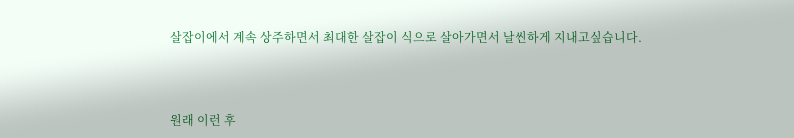살잡이에서 계속 상주하면서 최대한 살잡이 식으로 살아가면서 날씬하게 지내고싶습니다.



원래 이런 후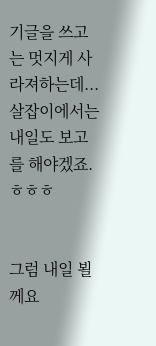기글을 쓰고는 멋지게 사라져하는데... 살잡이에서는 내일도 보고를 해야겠죠. ㅎㅎㅎ


그럼 내일 뵐께요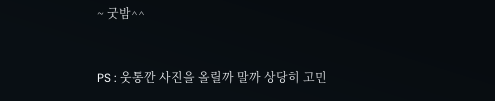~ 굿밤^^



PS : 웃통깐 사진을 올릴까 말까 상당히 고민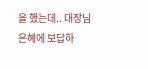을 했는데.. 대장님 은혜에 보답하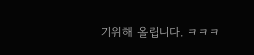기위해 올립니다. ㅋㅋㅋ